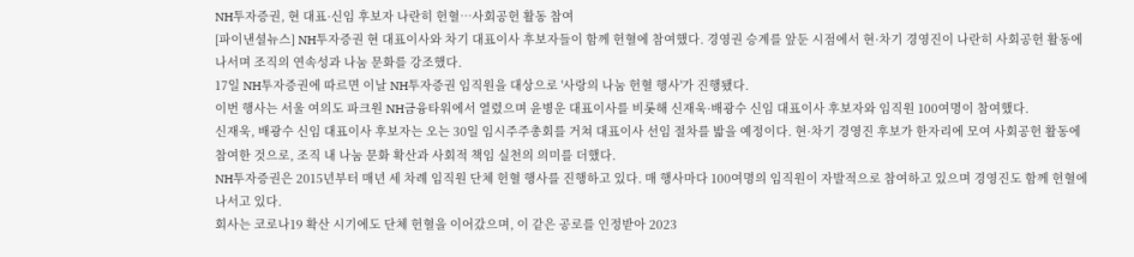NH투자증권, 현 대표·신임 후보자 나란히 헌혈…사회공헌 활동 참여
[파이낸셜뉴스] NH투자증권 현 대표이사와 차기 대표이사 후보자들이 함께 헌혈에 참여했다. 경영권 승계를 앞둔 시점에서 현·차기 경영진이 나란히 사회공헌 활동에 나서며 조직의 연속성과 나눔 문화를 강조했다.
17일 NH투자증권에 따르면 이날 NH투자증권 임직원을 대상으로 '사랑의 나눔 헌혈 행사'가 진행됐다.
이번 행사는 서울 여의도 파크원 NH금융타워에서 열렸으며 윤병운 대표이사를 비롯해 신재욱·배광수 신임 대표이사 후보자와 임직원 100여명이 참여했다.
신재욱, 배광수 신임 대표이사 후보자는 오는 30일 임시주주총회를 거쳐 대표이사 선임 절차를 밟을 예정이다. 현·차기 경영진 후보가 한자리에 모여 사회공헌 활동에 참여한 것으로, 조직 내 나눔 문화 확산과 사회적 책임 실천의 의미를 더했다.
NH투자증권은 2015년부터 매년 세 차례 임직원 단체 헌혈 행사를 진행하고 있다. 매 행사마다 100여명의 임직원이 자발적으로 참여하고 있으며 경영진도 함께 헌혈에 나서고 있다.
회사는 코로나19 확산 시기에도 단체 헌혈을 이어갔으며, 이 같은 공로를 인정받아 2023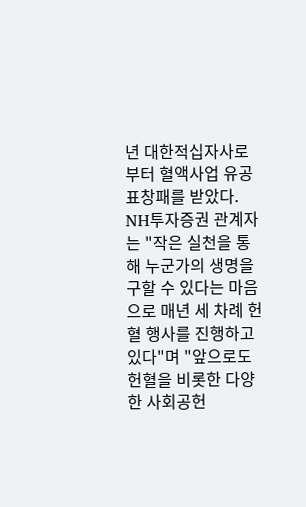년 대한적십자사로부터 혈액사업 유공 표창패를 받았다.
NH투자증권 관계자는 "작은 실천을 통해 누군가의 생명을 구할 수 있다는 마음으로 매년 세 차례 헌혈 행사를 진행하고 있다"며 "앞으로도 헌혈을 비롯한 다양한 사회공헌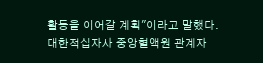활동을 이어갈 계획"이라고 말했다.
대한적십자사 중앙혈액원 관계자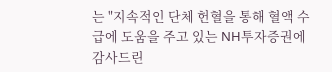는 "지속적인 단체 헌혈을 통해 혈액 수급에 도움을 주고 있는 NH투자증권에 감사드린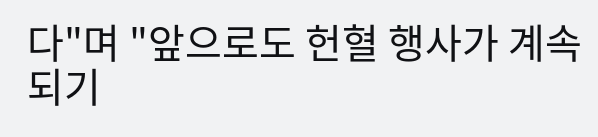다"며 "앞으로도 헌혈 행사가 계속되기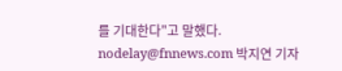를 기대한다"고 말했다.
nodelay@fnnews.com 박지연 기자